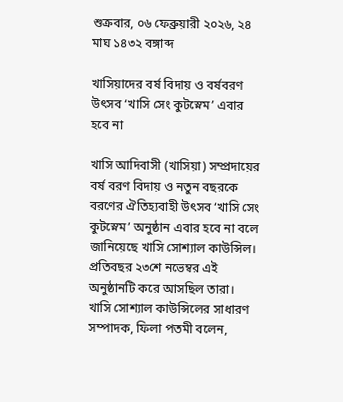শুক্রবার, ০৬ ফেব্রুয়ারী ২০২৬, ২৪ মাঘ ১৪৩২ বঙ্গাব্দ

খাসিয়াদের বর্ষ বিদায় ও বর্ষবরণ উৎসব ‘খাসি সেং কুটস্নেম’ এবার হবে না

খাসি আদিবাসী (খাসিয়া) সম্প্রদায়ের বর্ষ বরণ বিদায় ও নতুন বছরকে বরণের ঐতিহ্যবাহী উৎসব ‘খাসি সেং কুটস্নেম’ অনুষ্ঠান এবার হবে না বলে জানিয়েছে খাসি সোশ্যাল কাউন্সিল। প্রতিবছর ২৩শে নভেম্বর এই অনুষ্ঠানটি করে আসছিল তারা।
খাসি সোশ্যাল কাউন্সিলের সাধারণ সম্পাদক, ফিলা পতমী বলেন,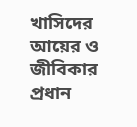খাসিদের আয়ের ও জীবিকার প্রধান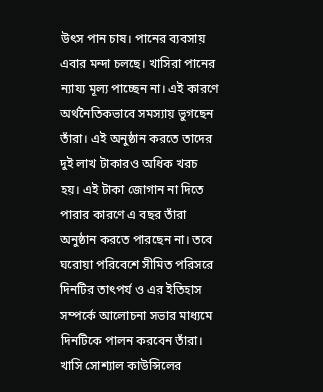উৎস পান চাষ। পানের ব্যবসায় এবার মন্দা চলছে। খাসিরা পানের ন্যায্য মূল্য পাচ্ছেন না। এই কারণে অর্থনৈতিকভাবে সমস্যায় ভুগছেন তাঁরা। এই অনুষ্ঠান করতে তাদের দুই লাখ টাকারও অধিক খরচ হয়। এই টাকা জোগান না দিতে পারার কারণে এ বছর তাঁরা অনুষ্ঠান করতে পারছেন না। তবে ঘরোয়া পরিবেশে সীমিত পরিসরে দিনটির তাৎপর্য ও এর ইতিহাস সম্পর্কে আলোচনা সভার মাধ্যমে দিনটিকে পালন করবেন তাঁরা।
খাসি সোশ্যাল কাউন্সিলের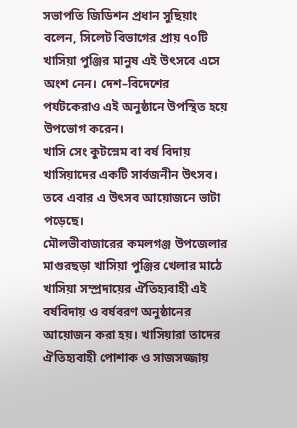সভাপতি জিডিশন প্রধান সুছিয়াং বলেন, সিলেট বিভাগের প্রায় ৭০টি খাসিয়া পুঞ্জির মানুষ এই উৎসবে এসে অংশ নেন। দেশ–বিদেশের পর্যটকেরাও এই অনুষ্ঠানে উপস্থিত হয়ে উপভোগ করেন।
খাসি সেং কুটস্নেম বা বর্ষ বিদায় খাসিয়াদের একটি সার্বজনীন উৎসব। তবে এবার এ উৎসব আয়োজনে ভাটা পড়েছে।
মৌলভীবাজারের কমলগঞ্জ উপজেলার মাগুরছড়া খাসিয়া পুঞ্জির খেলার মাঠে খাসিয়া সম্প্রদায়ের ঐতিহ্যবাহী এই বর্ষবিদায় ও বর্ষবরণ অনুষ্ঠানের আয়োজন করা হয়। খাসিয়ারা তাদের ঐতিহ্যবাহী পোশাক ও সাজসজ্জায়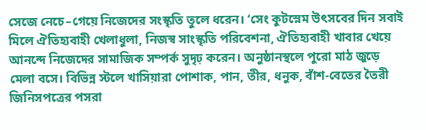সেজে নেচে–গেয়ে নিজেদের সংস্কৃতি তুলে ধরেন। ‘সেং কুটস্নেম উৎসবের দিন সবাই মিলে ঐতিহ্যবাহী খেলাধুলা, নিজস্ব সাংস্কৃতি পরিবেশনা, ঐতিহ্যবাহী খাবার খেয়ে আনন্দে নিজেদের সামাজিক সম্পর্ক সুদৃঢ় করেন। অনুষ্ঠানস্থলে পুরো মাঠ জুড়ে মেলা বসে। বিভিন্ন স্টলে খাসিয়ারা পোশাক, পান, তীর, ধনুক, বাঁশ-বেতের তৈরী জিনিসপত্রের পসরা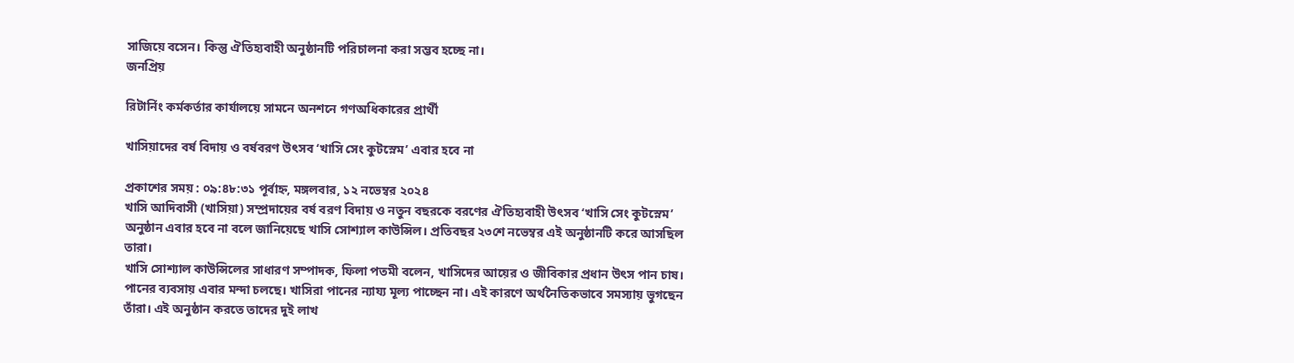সাজিয়ে বসেন। কিন্তু ঐতিহ্যবাহী অনুষ্ঠানটি পরিচালনা করা সম্ভব হচ্ছে না।
জনপ্রিয়

রিটার্নিং কর্মকর্তার কার্যালয়ে সামনে অনশনে গণঅধিকারের প্রার্থী

খাসিয়াদের বর্ষ বিদায় ও বর্ষবরণ উৎসব ‘খাসি সেং কুটস্নেম’ এবার হবে না

প্রকাশের সময় : ০৯:৪৮:৩১ পূর্বাহ্ন, মঙ্গলবার, ১২ নভেম্বর ২০২৪
খাসি আদিবাসী (খাসিয়া) সম্প্রদায়ের বর্ষ বরণ বিদায় ও নতুন বছরকে বরণের ঐতিহ্যবাহী উৎসব ‘খাসি সেং কুটস্নেম’ অনুষ্ঠান এবার হবে না বলে জানিয়েছে খাসি সোশ্যাল কাউন্সিল। প্রতিবছর ২৩শে নভেম্বর এই অনুষ্ঠানটি করে আসছিল তারা।
খাসি সোশ্যাল কাউন্সিলের সাধারণ সম্পাদক, ফিলা পতমী বলেন, খাসিদের আয়ের ও জীবিকার প্রধান উৎস পান চাষ। পানের ব্যবসায় এবার মন্দা চলছে। খাসিরা পানের ন্যায্য মূল্য পাচ্ছেন না। এই কারণে অর্থনৈতিকভাবে সমস্যায় ভুগছেন তাঁরা। এই অনুষ্ঠান করতে তাদের দুই লাখ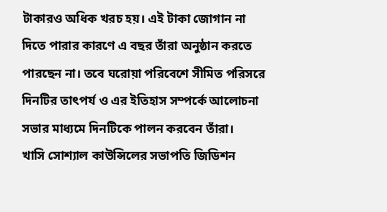টাকারও অধিক খরচ হয়। এই টাকা জোগান না দিতে পারার কারণে এ বছর তাঁরা অনুষ্ঠান করতে পারছেন না। তবে ঘরোয়া পরিবেশে সীমিত পরিসরে দিনটির তাৎপর্য ও এর ইতিহাস সম্পর্কে আলোচনা সভার মাধ্যমে দিনটিকে পালন করবেন তাঁরা।
খাসি সোশ্যাল কাউন্সিলের সভাপতি জিডিশন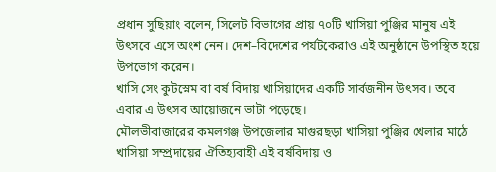প্রধান সুছিয়াং বলেন, সিলেট বিভাগের প্রায় ৭০টি খাসিয়া পুঞ্জির মানুষ এই উৎসবে এসে অংশ নেন। দেশ–বিদেশের পর্যটকেরাও এই অনুষ্ঠানে উপস্থিত হয়ে উপভোগ করেন।
খাসি সেং কুটস্নেম বা বর্ষ বিদায় খাসিয়াদের একটি সার্বজনীন উৎসব। তবে এবার এ উৎসব আয়োজনে ভাটা পড়েছে।
মৌলভীবাজারের কমলগঞ্জ উপজেলার মাগুরছড়া খাসিয়া পুঞ্জির খেলার মাঠে খাসিয়া সম্প্রদায়ের ঐতিহ্যবাহী এই বর্ষবিদায় ও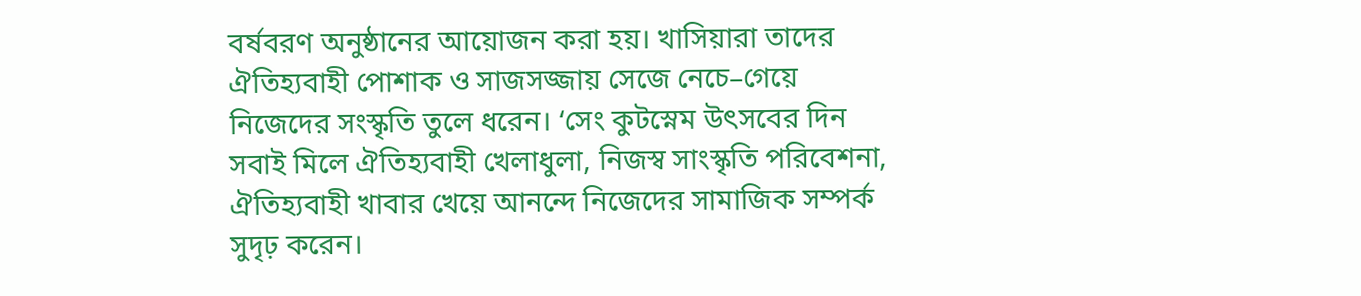বর্ষবরণ অনুষ্ঠানের আয়োজন করা হয়। খাসিয়ারা তাদের ঐতিহ্যবাহী পোশাক ও সাজসজ্জায় সেজে নেচে–গেয়ে নিজেদের সংস্কৃতি তুলে ধরেন। ‘সেং কুটস্নেম উৎসবের দিন সবাই মিলে ঐতিহ্যবাহী খেলাধুলা, নিজস্ব সাংস্কৃতি পরিবেশনা, ঐতিহ্যবাহী খাবার খেয়ে আনন্দে নিজেদের সামাজিক সম্পর্ক সুদৃঢ় করেন।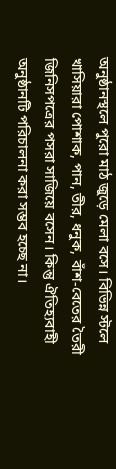অনুষ্ঠানস্থলে পুরো মাঠ জুড়ে মেলা বসে। বিভিন্ন স্টলে খাসিয়ারা পোশাক, পান, তীর, ধনুক, বাঁশ-বেতের তৈরী জিনিসপত্রের পসরা সাজিয়ে বসেন। কিন্তু ঐতিহ্যবাহী অনুষ্ঠানটি পরিচালনা করা সম্ভব হচ্ছে না।